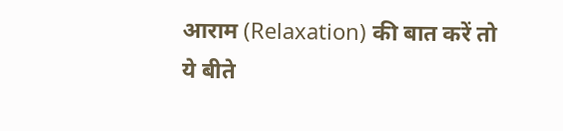आराम (Relaxation) की बात करें तो ये बीते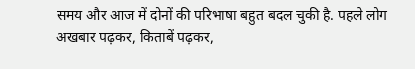समय और आज में दोनों की परिभाषा बहुत बदल चुकी है. पहले लोग अखबार पढ़कर, किताबें पढ़कर,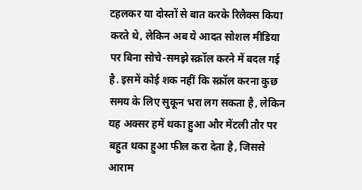टहलकर या दोस्तों से बात करके रिलैक्स किया करते थे, लेकिन अब ये आदत सोशल मीडिया पर बिना सोचे-समझे स्क्रॉल करने में बदल गई है. इसमें कोई शक नहीं कि स्क्रॉल करना कुछ समय के लिए सुकून भरा लग सकता है, लेकिन यह अक्सर हमें थका हुआ और मेंटली तौर पर बहुत थका हुआ फील करा देता है, जिससे आराम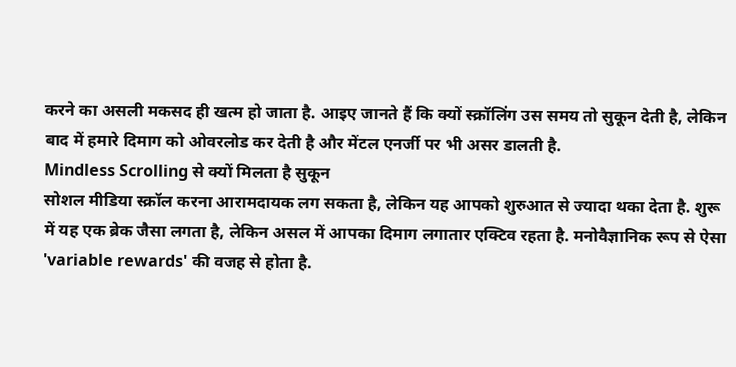करने का असली मकसद ही खत्म हो जाता है. आइए जानते हैं कि क्यों स्क्रॉलिंग उस समय तो सुकून देती है, लेकिन बाद में हमारे दिमाग को ओवरलोड कर देती है और मेंटल एनर्जी पर भी असर डालती है.
Mindless Scrolling से क्यों मिलता है सुकून
सोशल मीडिया स्क्रॉल करना आरामदायक लग सकता है, लेकिन यह आपको शुरुआत से ज्यादा थका देता है. शुरू में यह एक ब्रेक जैसा लगता है, लेकिन असल में आपका दिमाग लगातार एक्टिव रहता है. मनोवैज्ञानिक रूप से ऐसा 'variable rewards' की वजह से होता है.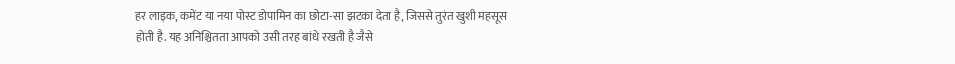हर लाइक, कमेंट या नया पोस्ट डोपामिन का छोटा-सा झटका देता है, जिससे तुरंत खुशी महसूस होती है. यह अनिश्चितता आपको उसी तरह बांधे रखती है जैसे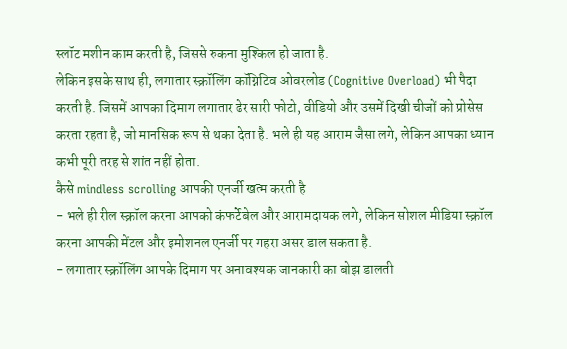स्लॉट मशीन काम करती है, जिससे रुकना मुश्किल हो जाता है.
लेकिन इसके साथ ही, लगातार स्क्रॉलिंग कॉग्निटिव ओवरलोड (Cognitive Overload) भी पैदा करती है. जिसमें आपका दिमाग लगातार ढेर सारी फोटो, वीडियो और उसमें दिखी चीजों को प्रोसेस करता रहता है, जो मानसिक रूप से थका देता है. भले ही यह आराम जैसा लगे, लेकिन आपका ध्यान कभी पूरी तरह से शांत नहीं होता.
कैसे mindless scrolling आपकी एनर्जी खत्म करती है
- भले ही रील स्क्रॉल करना आपको कंफर्टेबेल और आरामदायक लगे, लेकिन सोशल मीडिया स्क्रॉल करना आपकी मेंटल और इमोशनल एनर्जी पर गहरा असर डाल सकता है.
- लगातार स्क्रॉलिंग आपके दिमाग पर अनावश्यक जानकारी का बोझ डालती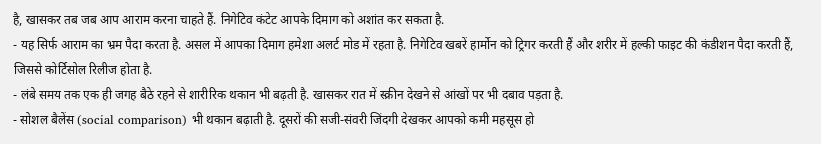है, खासकर तब जब आप आराम करना चाहते हैं. निगेटिव कंटेट आपके दिमाग को अशांत कर सकता है.
- यह सिर्फ आराम का भ्रम पैदा करता है. असल में आपका दिमाग हमेशा अलर्ट मोड में रहता है. निगेटिव खबरें हार्मोन को ट्रिगर करती हैं और शरीर में हल्की फाइट की कंडीशन पैदा करती हैं, जिससे कोर्टिसोल रिलीज होता है.
- लंबे समय तक एक ही जगह बैठे रहने से शारीरिक थकान भी बढ़ती है. खासकर रात में स्क्रीन देखने से आंखों पर भी दबाव पड़ता है.
- सोशल बैलेंस (social comparison) भी थकान बढ़ाती है. दूसरों की सजी-संवरी जिंदगी देखकर आपको कमी महसूस हो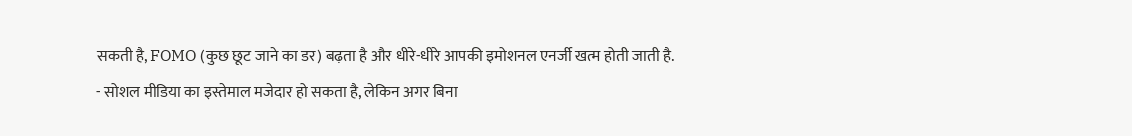सकती है, FOMO (कुछ छूट जाने का डर) बढ़ता है और धीरे-धीरे आपकी इमोशनल एनर्जी खत्म होती जाती है.
- सोशल मीडिया का इस्तेमाल मजेदार हो सकता है, लेकिन अगर बिना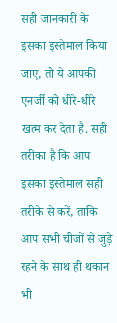सही जानकारी के इसका इस्तेमाल किया जाए, तो ये आपकी एनर्जी को धीरे-धीरे खत्म कर देता है. सही तरीका है कि आप इसका इस्तेमाल सही तरीके से करें, ताकि आप सभी चीजों से जुड़े रहने के साथ ही थकान भी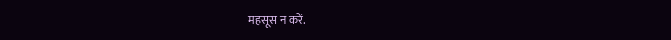महसूस न करें.